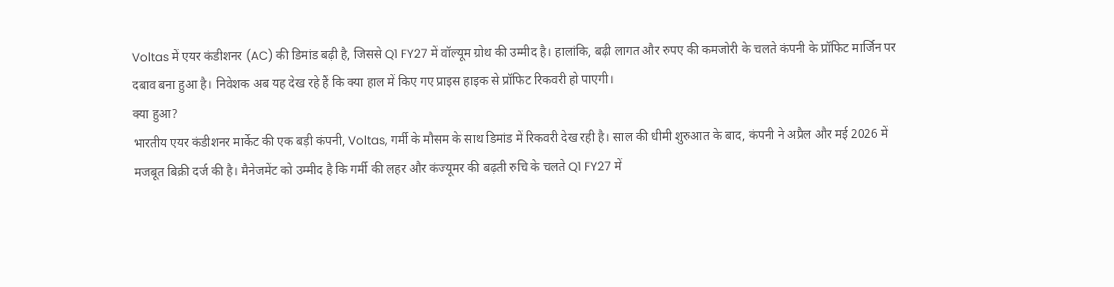Voltas में एयर कंडीशनर (AC) की डिमांड बढ़ी है, जिससे Q1 FY27 में वॉल्यूम ग्रोथ की उम्मीद है। हालांकि, बढ़ी लागत और रुपए की कमजोरी के चलते कंपनी के प्रॉफिट मार्जिन पर दबाव बना हुआ है। निवेशक अब यह देख रहे हैं कि क्या हाल में किए गए प्राइस हाइक से प्रॉफिट रिकवरी हो पाएगी।
क्या हुआ?
भारतीय एयर कंडीशनर मार्केट की एक बड़ी कंपनी, Voltas, गर्मी के मौसम के साथ डिमांड में रिकवरी देख रही है। साल की धीमी शुरुआत के बाद, कंपनी ने अप्रैल और मई 2026 में मजबूत बिक्री दर्ज की है। मैनेजमेंट को उम्मीद है कि गर्मी की लहर और कंज्यूमर की बढ़ती रुचि के चलते Q1 FY27 में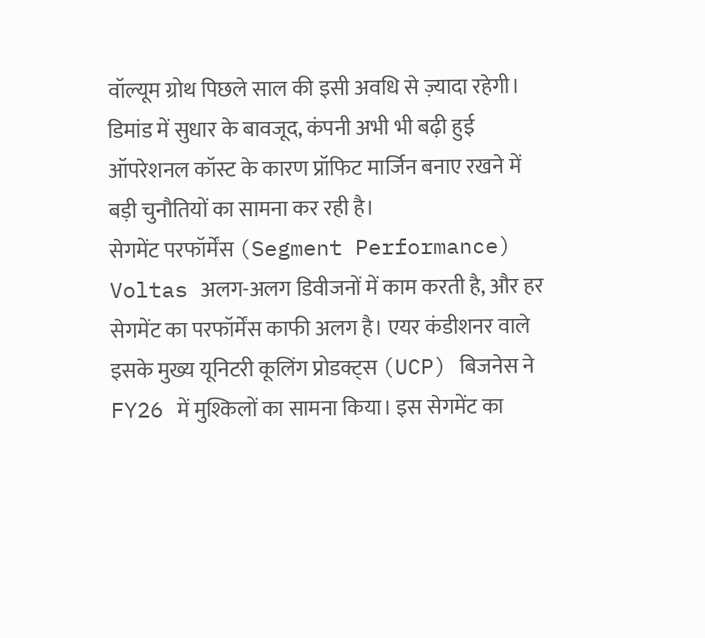वॉल्यूम ग्रोथ पिछले साल की इसी अवधि से ज़्यादा रहेगी। डिमांड में सुधार के बावजूद, कंपनी अभी भी बढ़ी हुई ऑपरेशनल कॉस्ट के कारण प्रॉफिट मार्जिन बनाए रखने में बड़ी चुनौतियों का सामना कर रही है।
सेगमेंट परफॉर्मेंस (Segment Performance)
Voltas अलग-अलग डिवीजनों में काम करती है, और हर सेगमेंट का परफॉर्मेंस काफी अलग है। एयर कंडीशनर वाले इसके मुख्य यूनिटरी कूलिंग प्रोडक्ट्स (UCP) बिजनेस ने FY26 में मुश्किलों का सामना किया। इस सेगमेंट का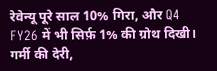रेवेन्यू पूरे साल 10% गिरा, और Q4 FY26 में भी सिर्फ़ 1% की ग्रोथ दिखी। गर्मी की देरी,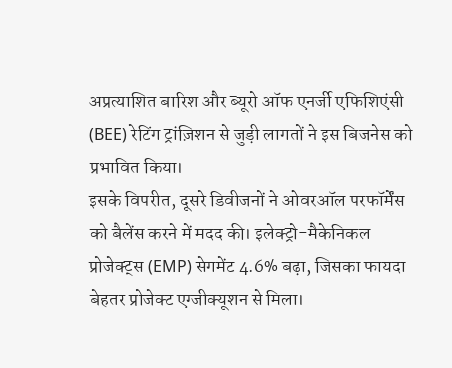अप्रत्याशित बारिश और ब्यूरो ऑफ एनर्जी एफिशिएंसी (BEE) रेटिंग ट्रांज़िशन से जुड़ी लागतों ने इस बिजनेस को प्रभावित किया।
इसके विपरीत, दूसरे डिवीजनों ने ओवरऑल परफॉर्मेंस को बैलेंस करने में मदद की। इलेक्ट्रो-मैकेनिकल प्रोजेक्ट्स (EMP) सेगमेंट 4.6% बढ़ा, जिसका फायदा बेहतर प्रोजेक्ट एग्जीक्यूशन से मिला।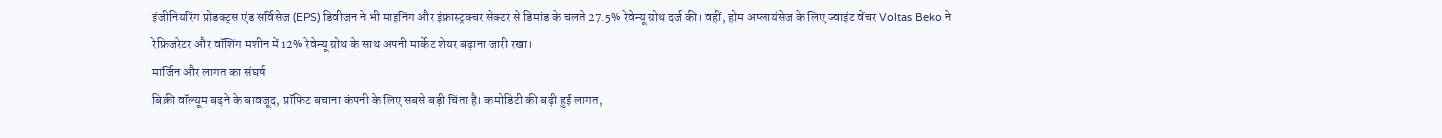इंजीनियरिंग प्रोडक्ट्स एंड सर्विसेज (EPS) डिवीजन ने भी माइनिंग और इंफ्रास्ट्रक्चर सेक्टर से डिमांड के चलते 27.5% रेवेन्यू ग्रोथ दर्ज की। वहीं, होम अप्लायंसेज के लिए ज्वाइंट वेंचर Voltas Beko ने रेफ्रिजरेटर और वॉशिंग मशीन में 12% रेवेन्यू ग्रोथ के साथ अपनी मार्केट शेयर बढ़ाना जारी रखा।
मार्जिन और लागत का संघर्ष
बिक्री वॉल्यूम बढ़ने के बावजूद, प्रॉफिट बचाना कंपनी के लिए सबसे बड़ी चिंता है। कमोडिटी की बढ़ी हुई लागत,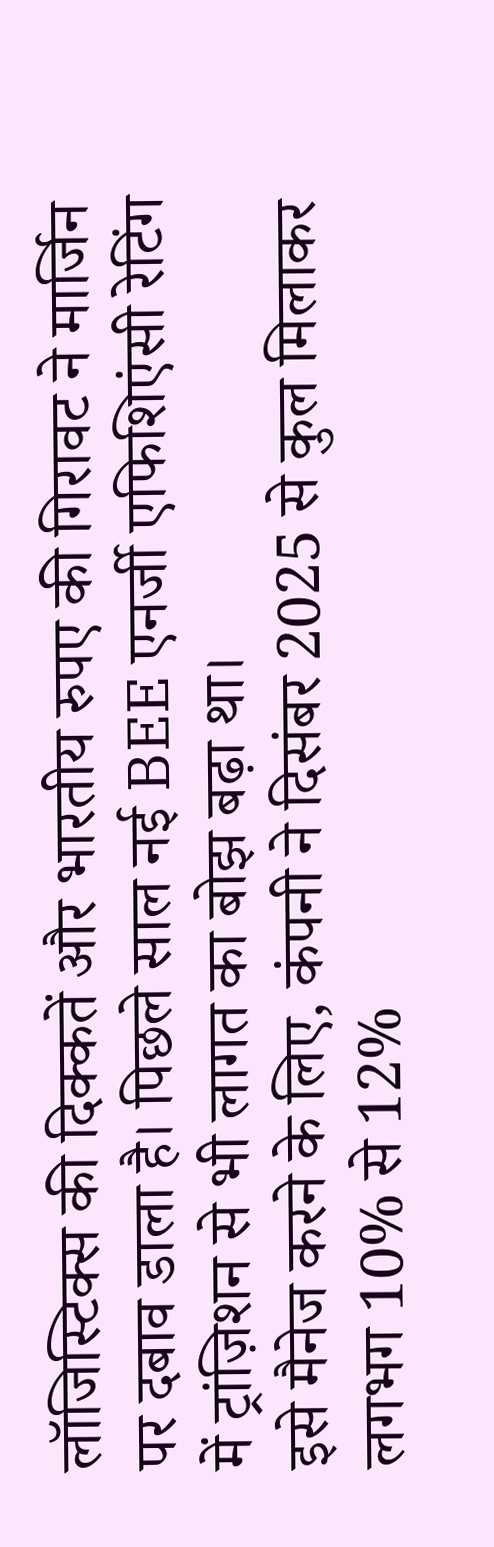लॉजिस्टिक्स की दिक्कतें और भारतीय रुपए की गिरावट ने मार्जिन पर दबाव डाला है। पिछले साल नई BEE एनर्जी एफिशिएंसी रेटिंग में ट्रांज़िशन से भी लागत का बोझ बढ़ा था।
इसे मैनेज करने के लिए, कंपनी ने दिसंबर 2025 से कुल मिलाकर लगभग 10% से 12%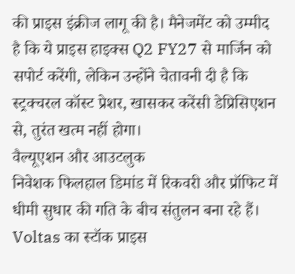की प्राइस इंक्रीज लागू की है। मैनेजमेंट को उम्मीद है कि ये प्राइस हाइक्स Q2 FY27 से मार्जिन को सपोर्ट करेंगी, लेकिन उन्होंने चेतावनी दी है कि स्ट्रक्चरल कॉस्ट प्रेशर, खासकर करेंसी डेप्रिसिएशन से, तुरंत खत्म नहीं होगा।
वैल्यूएशन और आउटलुक
निवेशक फिलहाल डिमांड में रिकवरी और प्रॉफिट में धीमी सुधार की गति के बीच संतुलन बना रहे हैं। Voltas का स्टॉक प्राइस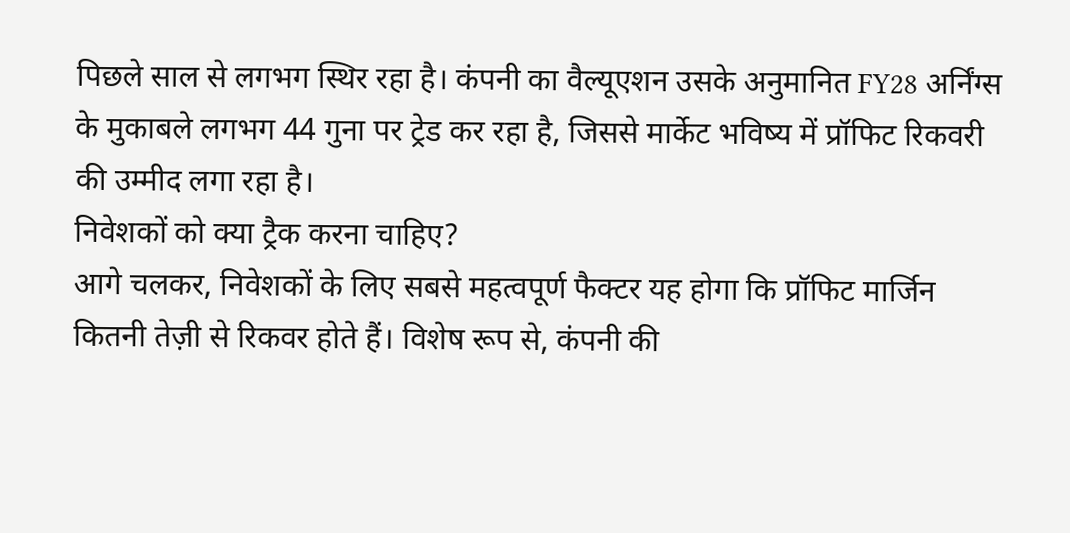पिछले साल से लगभग स्थिर रहा है। कंपनी का वैल्यूएशन उसके अनुमानित FY28 अर्निंग्स के मुकाबले लगभग 44 गुना पर ट्रेड कर रहा है, जिससे मार्केट भविष्य में प्रॉफिट रिकवरी की उम्मीद लगा रहा है।
निवेशकों को क्या ट्रैक करना चाहिए?
आगे चलकर, निवेशकों के लिए सबसे महत्वपूर्ण फैक्टर यह होगा कि प्रॉफिट मार्जिन कितनी तेज़ी से रिकवर होते हैं। विशेष रूप से, कंपनी की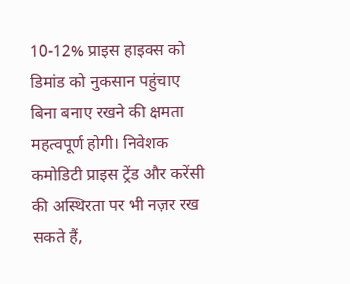10-12% प्राइस हाइक्स को डिमांड को नुकसान पहुंचाए बिना बनाए रखने की क्षमता महत्वपूर्ण होगी। निवेशक कमोडिटी प्राइस ट्रेंड और करेंसी की अस्थिरता पर भी नज़र रख सकते हैं,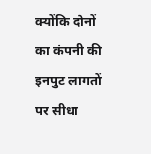क्योंकि दोनों का कंपनी की इनपुट लागतों पर सीधा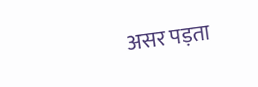असर पड़ता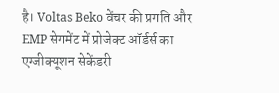है। Voltas Beko वेंचर की प्रगति और EMP सेगमेंट में प्रोजेक्ट ऑर्डर्स का एग्जीक्यूशन सेकेंडरी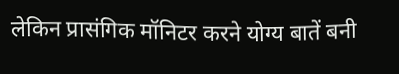लेकिन प्रासंगिक मॉनिटर करने योग्य बातें बनी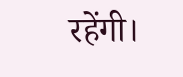रहेंगी।